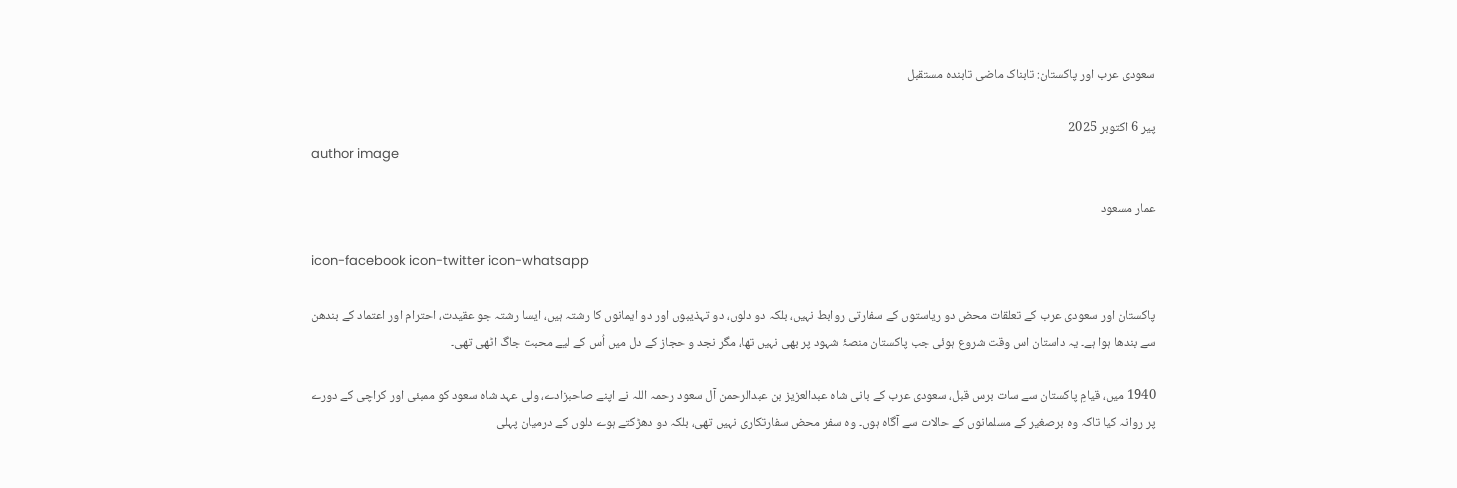سعودی عرب اور پاکستان: تابناک ماضی تابندہ مستقبل

پیر 6 اکتوبر 2025
author image

عمار مسعود

icon-facebook icon-twitter icon-whatsapp

پاکستان اور سعودی عرب کے تعلقات محض دو ریاستوں کے سفارتی روابط نہیں، بلکہ دو دلوں، دو تہذیبوں اور دو ایمانوں کا رشتہ ہیں، ایسا رشتہ جو عقیدت، احترام اور اعتماد کے بندھن سے بندھا ہوا ہے۔ یہ داستان اس وقت شروع ہوئی جب پاکستان منصۂ شہود پر بھی نہیں تھا، مگر نجد و حجاز کے دل میں اُس کے لیے محبت جاگ اٹھی تھی۔

1940 میں، قیامِ پاکستان سے سات برس قبل، سعودی عرب کے بانی شاہ عبدالعزیز بن عبدالرحمن آل سعود رحمہ اللہ نے اپنے صاحبزادے، ولی عہد شاہ سعود کو ممبئی اور کراچی کے دورے پر روانہ کیا تاکہ وہ برصغیر کے مسلمانوں کے حالات سے آگاہ ہوں۔ وہ سفر محض سفارتکاری نہیں تھی، بلکہ دو دھڑکتے ہوے دلوں کے درمیان پہلی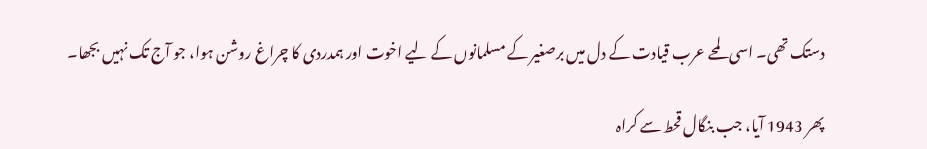دستک تھی۔ اسی لمحے عرب قیادت کے دل میں برصغیر کے مسلمانوں کے لیے اخوت اور ہمدردی کا چراغ روشن ہوا، جو آج تک نہیں بجھا۔

پھر 1943 آیا، جب بنگال قحط سے کراہ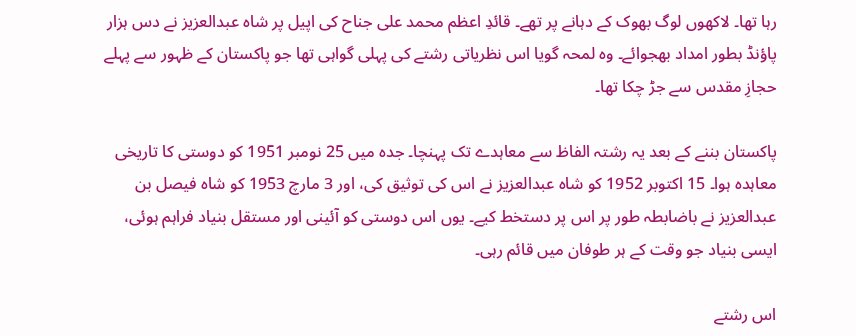رہا تھا۔ لاکھوں لوگ بھوک کے دہانے پر تھے۔ قائدِ اعظم محمد علی جناح کی اپیل پر شاہ عبدالعزیز نے دس ہزار پاؤنڈ بطور امداد بھجوائے۔ وہ لمحہ گویا اس نظریاتی رشتے کی پہلی گواہی تھا جو پاکستان کے ظہور سے پہلے حجازِ مقدس سے جڑ چکا تھا۔

پاکستان بننے کے بعد یہ رشتہ الفاظ سے معاہدے تک پہنچا۔ جدہ میں 25 نومبر 1951 کو دوستی کا تاریخی معاہدہ ہوا۔ 15 اکتوبر 1952 کو شاہ عبدالعزیز نے اس کی توثیق کی، اور 3 مارچ 1953 کو شاہ فیصل بن عبدالعزیز نے باضابطہ طور پر اس پر دستخط کیے۔ یوں اس دوستی کو آئینی اور مستقل بنیاد فراہم ہوئی، ایسی بنیاد جو وقت کے ہر طوفان میں قائم رہی۔

اس رشتے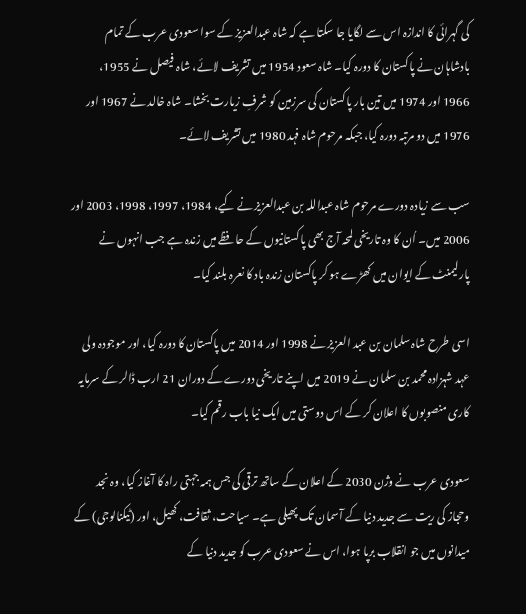کی گہرائی کا اندازہ اس سے لگایا جا سکتا ہے کہ شاہ عبدالعزیز کے سوا سعودی عرب کے تمام بادشاہان نے پاکستان کا دورہ کیا۔ شاہ سعود 1954 میں تشریف لائے، شاہ فیصل نے 1955، 1966 اور 1974 میں تین بار پاکستان کی سرزمین کو شرفِ زیارت بخشا۔ شاہ خالد نے 1967 اور 1976 میں دو مرتبہ دورہ کیا، جبکہ مرحوم شاہ فہد 1980 میں تشریف لائے۔

سب سے زیادہ دورے مرحوم شاہ عبداللہ بن عبدالعزیز نے کیے، 1984، 1997، 1998، 2003 اور 2006 میں۔ اُن کا وہ تاریخی لمحہ آج بھی پاکستانیوں کے حافظے میں زندہ ہے جب انہوں نے پارلیمنٹ کے ایوان میں کھڑے ہو کر پاکستان زندہ باد کا نعرہ بلند کیا۔

اسی طرح شاہ سلمان بن عبد العزیز نے 1998 اور 2014 میں پاکستان کا دورہ کیا، اور موجودہ ولی عہد شہزادہ محمد بن سلمان نے 2019 میں اپنے تاریخی دورے کے دوران 21 ارب ڈالر کے سرمایہ کاری منصوبوں کا اعلان کر کے اس دوستی میں ایک نیا باب رقم کیا۔

سعودی عرب نے وژن 2030 کے اعلان کے ساتھ ترقی کی جس ہمہ جہتی راہ کا آغاز کیا، وہ نجد وحجاز کی ریت سے جدید دنیا کے آسمان تک پھیلی ہے۔ سیاحت، ثقافت، کھیل، اور (ٹیکنالوجی) کے میدانوں میں جو انقلاب برپا ہوا، اس نے سعودی عرب کو جدید دنیا کے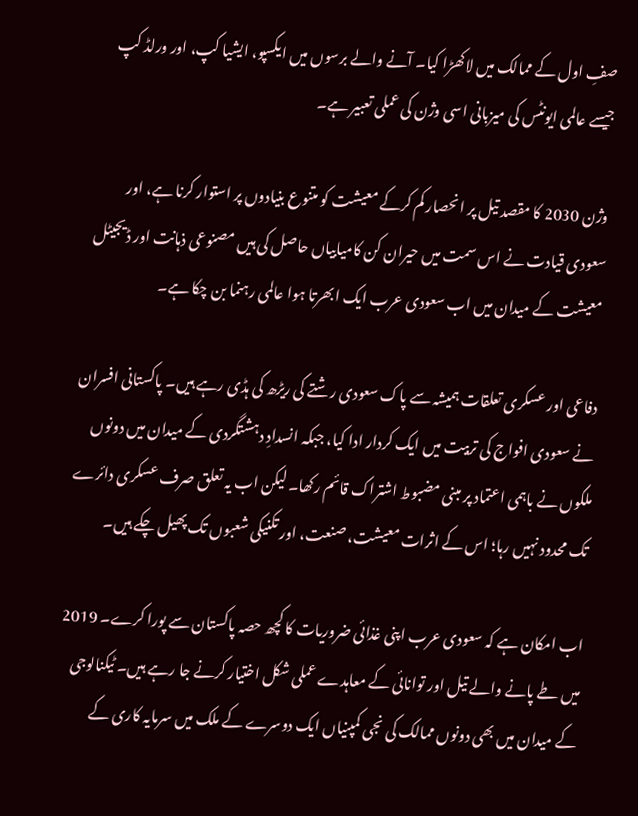صفِ اول کے ممالک میں لاکھڑا کیا۔ آنے والے برسوں میں ایکسپو، ایشیا کپ، اور ورلڈ کپ جیسے عالمی ایونٹس کی میزبانی اسی وژن کی عملی تعبیر ہے۔

وژن 2030 کا مقصد تیل پر انحصار کم کرکے معیشت کو متنوع بنیادوں پر استوار کرنا ہے، اور سعودی قیادت نے اس سمت میں حیران کن کامیابیاں حاصل کی ہیں مصنوعی ذہانت اور ڈیجیٹل معیشت کے میدان میں اب سعودی عرب ایک ابھرتا ہوا عالمی رہنما بن چکا ہے۔

دفاعی اور عسکری تعلقات ہمیشہ سے پاک سعودی رشتے کی ریڑھ کی ہڈی رہے ہیں۔ پاکستانی افسران نے سعودی افواج کی تربیت میں ایک کردار ادا کیا، جبکہ انسدادِ دہشتگردی کے میدان میں دونوں ملکوں نے باہمی اعتماد پر مبنی مضبوط اشتراک قائم رکھا۔ لیکن اب یہ تعلق صرف عسکری دائرے تک محدود نہیں رہا؛ اس کے اثرات معیشت، صنعت، اور تکنیکی شعبوں تک پھیل چکے ہیں۔

اب امکان ہے کہ سعودی عرب اپنی غذائی ضروریات کا کچھ حصہ پاکستان سے پورا کرے۔ 2019 میں طے پانے والے تیل اور توانائی کے معاہدے عملی شکل اختیار کرنے جا رہے ہیں۔ ٹیکنالوجی کے میدان میں بھی دونوں ممالک کی نجی کمپنیاں ایک دوسرے کے ملک میں سرمایہ کاری کے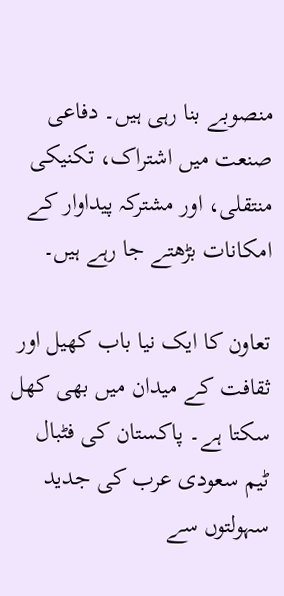منصوبے بنا رہی ہیں۔ دفاعی صنعت میں اشتراک، تکنیکی منتقلی، اور مشترکہ پیداوار کے امکانات بڑھتے جا رہے ہیں۔

تعاون کا ایک نیا باب کھیل اور ثقافت کے میدان میں بھی کھل سکتا ہے۔ پاکستان کی فٹبال ٹیم سعودی عرب کی جدید سہولتوں سے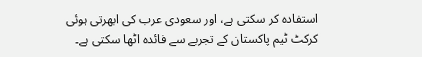استفادہ کر سکتی ہے، اور سعودی عرب کی ابھرتی ہوئی کرکٹ ٹیم پاکستان کے تجربے سے فائدہ اٹھا سکتی ہے۔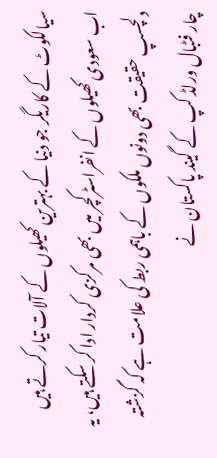سیالکوٹ کے کاریگر جو دنیا کے بہترین کھیلوں کے آلات تیار کرتے ہیں اب سعودی کھیلوں کے انفراسٹرکچر میں بھی مرکزی کردار ادا کر سکتے ہیں، یہ دلچسپ حقیقت بھی دونوں ملکوں کے باہمی ربط کی علامت ہے کہ گزشتہ چار فٹبال ورلڈ کپ کے گیند پاکستان نے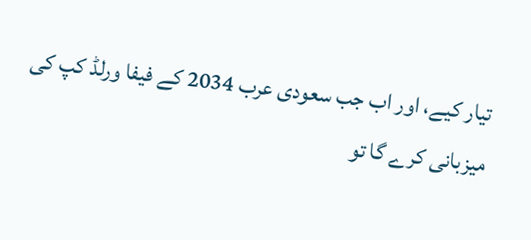تیار کیے، اور اب جب سعودی عرب 2034 کے فیفا ورلڈ کپ کی میزبانی کرے گا تو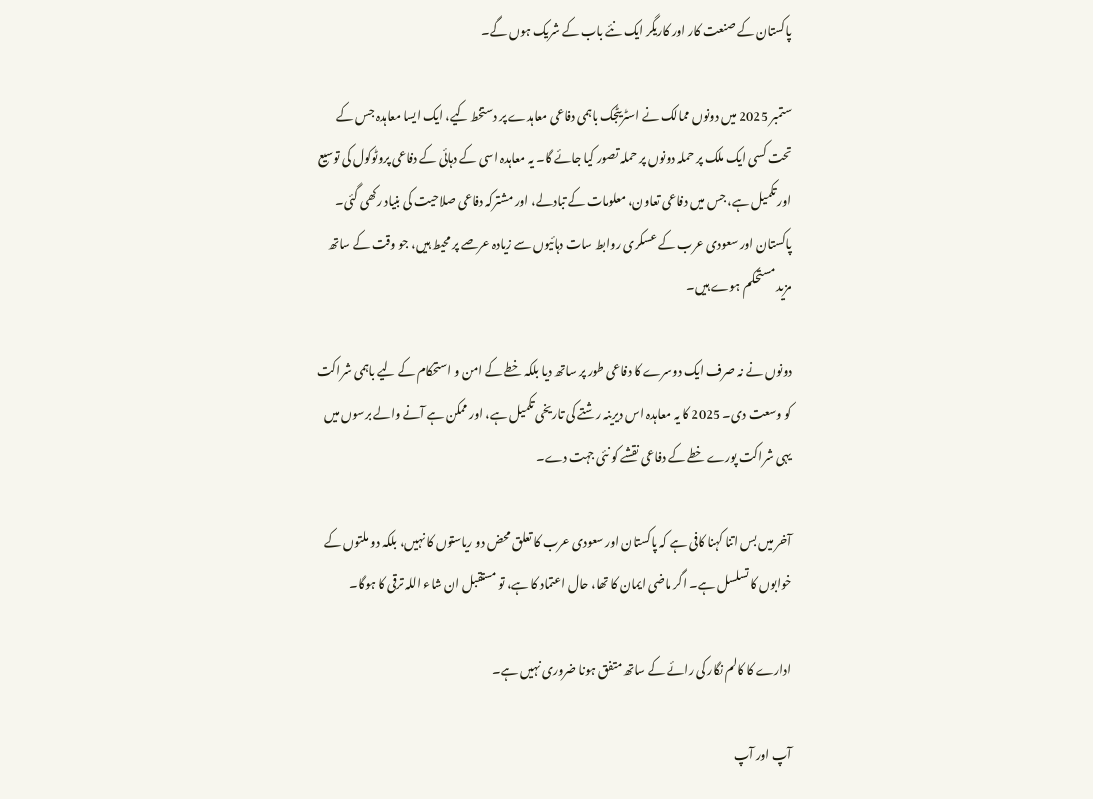پاکستان کے صنعت کار اور کاریگر ایک نئے باب کے شریک ہوں گے۔

ستمبر 2025 میں دونوں ممالک نے اسٹریٹجک باہمی دفاعی معاہدے پر دستخط کیے، ایک ایسا معاہدہ جس کے تحت کسی ایک ملک پر حملہ دونوں پر حملہ تصور کیا جائے گا۔ یہ معاہدہ اسی کے دہائی کے دفاعی پروٹوکول کی توسیع اور تکمیل ہے، جس میں دفاعی تعاون، معلومات کے تبادلے، اور مشترکہ دفاعی صلاحیت کی بنیاد رکھی گئی۔ پاکستان اور سعودی عرب کے عسکری روابط سات دہائیوں سے زیادہ عرصے پر محیط ہیں، جو وقت کے ساتھ مزید مستحکم ہوے ہیں۔

دونوں نے نہ صرف ایک دوسرے کا دفاعی طور پر ساتھ دیا بلکہ خطے کے امن و استحکام کے لیے باہمی شراکت کو وسعت دی۔ 2025 کا یہ معاہدہ اس دیرینہ رشتے کی تاریخی تکمیل ہے، اور ممکن ہے آنے والے برسوں میں یہی شراکت پورے خطے کے دفاعی نقشے کو نئی جہت دے۔

آخر میں بس اتنا کہنا کافی ہے کہ پاکستان اور سعودی عرب کا تعلق محض دو ریاستوں کا نہیں، بلکہ دو ملتوں کے خوابوں کا تسلسل ہے۔ اگر ماضی ایمان کا تھا، حال اعتماد کا ہے، تو مستقبل ان شاء اللہ ترقی کا ہوگا۔

ادارے کا کالم نگار کی رائے کے ساتھ متفق ہونا ضروری نہیں ہے۔

آپ اور آپ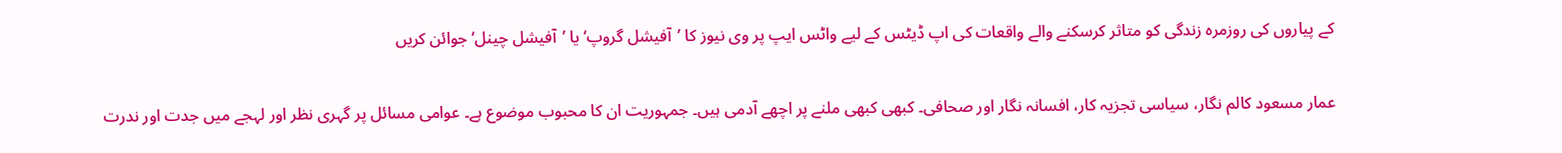کے پیاروں کی روزمرہ زندگی کو متاثر کرسکنے والے واقعات کی اپ ڈیٹس کے لیے واٹس ایپ پر وی نیوز کا ’آفیشل گروپ‘ یا ’آفیشل چینل‘ جوائن کریں

عمار مسعود کالم نگار، سیاسی تجزیہ کار، افسانہ نگار اور صحافی۔ کبھی کبھی ملنے پر اچھے آدمی ہیں۔ جمہوریت ان کا محبوب موضوع ہے۔ عوامی مسائل پر گہری نظر اور لہجے میں جدت اور ندرت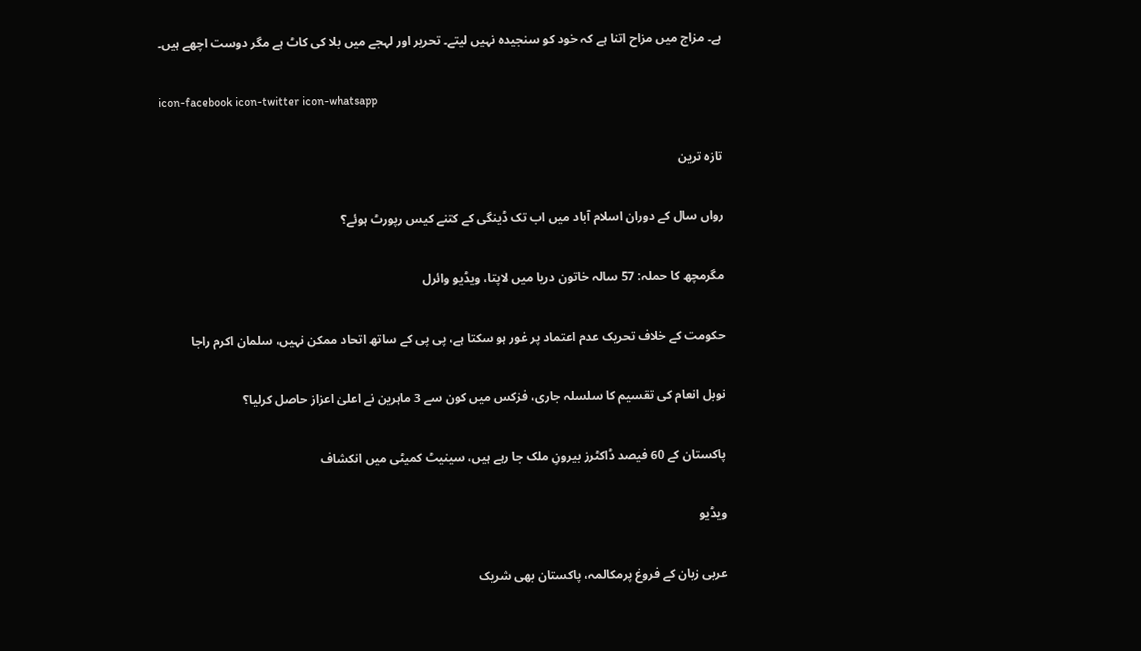ہے۔ مزاج میں مزاح اتنا ہے کہ خود کو سنجیدہ نہیں لیتے۔ تحریر اور لہجے میں بلا کی کاٹ ہے مگر دوست اچھے ہیں۔

icon-facebook icon-twitter icon-whatsapp

تازہ ترین

رواں سال کے دوران اسلام آباد میں اب تک ڈینگی کے کتنے کیس رپورٹ ہوئے؟

مگرمچھ کا حملہ: 57 سالہ خاتون دریا میں لاپتا، ویڈیو وائرل

حکومت کے خلاف تحریک عدم اعتماد پر غور ہو سکتا ہے، پی پی کے ساتھ اتحاد ممکن نہیں، سلمان اکرم راجا

نوبل انعام کی تقسیم کا سلسلہ جاری، فزکس میں کون سے 3 ماہرین نے اعلیٰ اعزاز حاصل کرلیا؟

پاکستان کے 60 فیصد ڈاکٹرز بیرونِ ملک جا رہے ہیں، سینیٹ کمیٹی میں انکشاف

ویڈیو

عربی زبان کے فروغ پرمکالمہ، پاکستان بھی شریک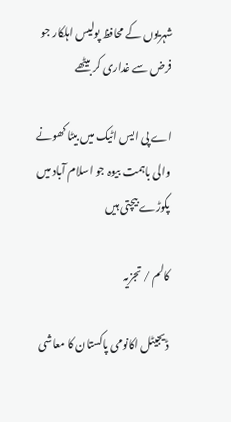شہریوں کے محافظ پولیس اہلکار جو فرض سے غداری کر بیٹھے

اے پی ایس اٹیک میں بیٹا کھونے والی باہمت بیوہ جو اسلام آباد میں پکوڑے بیچتی ہیں

کالم / تجزیہ

ڈیجیٹل اکانومی پاکستان کا معاشی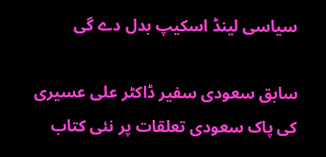سیاسی لینڈ اسکیپ بدل دے گی

سابق سعودی سفیر ڈاکٹر علی عسیری کی پاک سعودی تعلقات پر نئی کتاب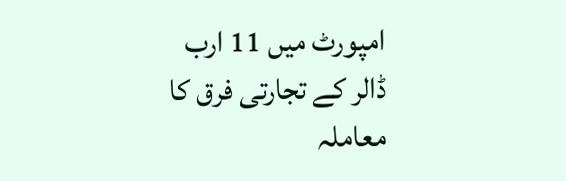امپورٹ میں 11 ارب ڈالر کے تجارتی فرق کا معاملہ